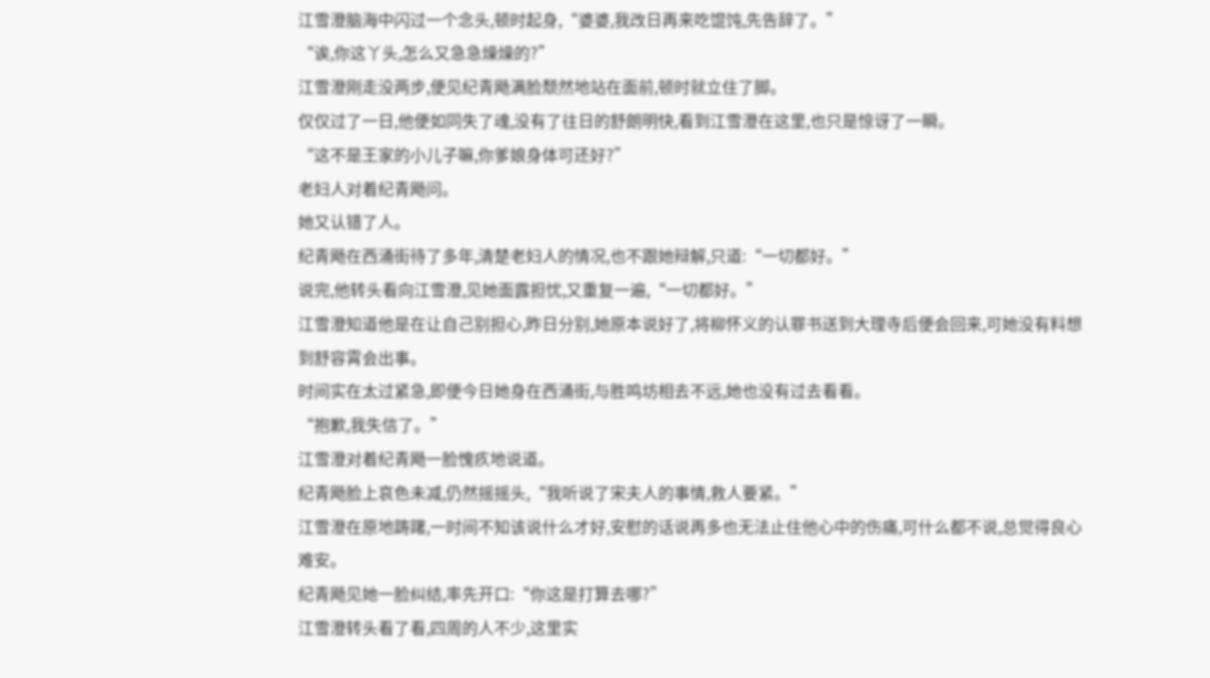江雪澄脑海中闪过一个念头,顿时起身,“婆婆,我改日再来吃馄饨,先告辞了。”
“诶,你这丫头,怎么又急急燥燥的?”
江雪澄刚走没两步,便见纪青飏满脸颓然地站在面前,顿时就立住了脚。
仅仅过了一日,他便如同失了魂,没有了往日的舒朗明快,看到江雪澄在这里,也只是惊讶了一瞬。
“这不是王家的小儿子嘛,你爹娘身体可还好?”
老妇人对着纪青飏问。
她又认错了人。
纪青飏在西涌街待了多年,清楚老妇人的情况,也不跟她辩解,只道:“一切都好。”
说完,他转头看向江雪澄,见她面露担忧,又重复一遍,“一切都好。”
江雪澄知道他是在让自己别担心,昨日分别,她原本说好了,将柳怀义的认罪书送到大理寺后便会回来,可她没有料想到舒容霄会出事。
时间实在太过紧急,即便今日她身在西涌街,与胜鸣坊相去不远,她也没有过去看看。
“抱歉,我失信了。”
江雪澄对着纪青飏一脸愧疚地说道。
纪青飏脸上哀色未减,仍然摇摇头,“我听说了宋夫人的事情,救人要紧。”
江雪澄在原地踌躇,一时间不知该说什么才好,安慰的话说再多也无法止住他心中的伤痛,可什么都不说,总觉得良心难安。
纪青飏见她一脸纠结,率先开口:“你这是打算去哪?”
江雪澄转头看了看,四周的人不少,这里实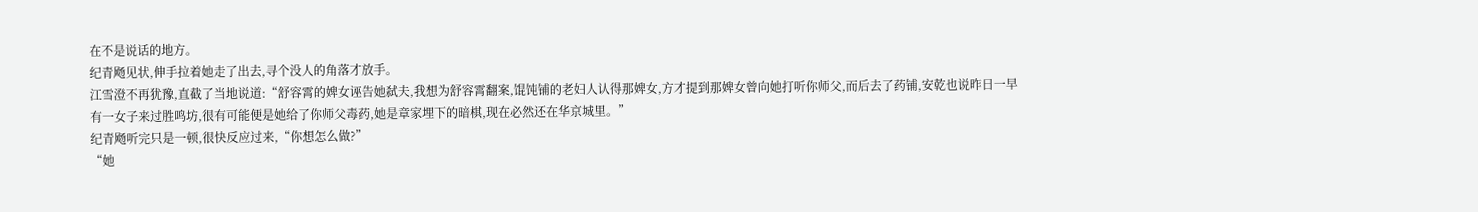在不是说话的地方。
纪青飏见状,伸手拉着她走了出去,寻个没人的角落才放手。
江雪澄不再犹豫,直截了当地说道:“舒容霄的婢女诬告她弑夫,我想为舒容霄翻案,馄饨铺的老妇人认得那婢女,方才提到那婢女曾向她打听你师父,而后去了药铺,安乾也说昨日一早有一女子来过胜鸣坊,很有可能便是她给了你师父毒药,她是章家埋下的暗棋,现在必然还在华京城里。”
纪青飏听完只是一顿,很快反应过来,“你想怎么做?”
“她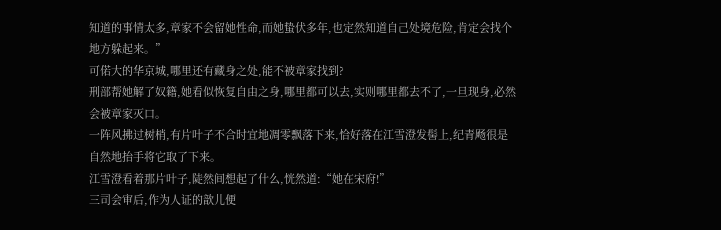知道的事情太多,章家不会留她性命,而她蛰伏多年,也定然知道自己处境危险,肯定会找个地方躲起来。”
可偌大的华京城,哪里还有藏身之处,能不被章家找到?
刑部帮她解了奴籍,她看似恢复自由之身,哪里都可以去,实则哪里都去不了,一旦现身,必然会被章家灭口。
一阵风拂过树梢,有片叶子不合时宜地凋零飘落下来,恰好落在江雪澄发髻上,纪青飏很是自然地抬手将它取了下来。
江雪澄看着那片叶子,陡然间想起了什么,恍然道:“她在宋府!”
三司会审后,作为人证的歆儿便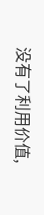没有了利用价值,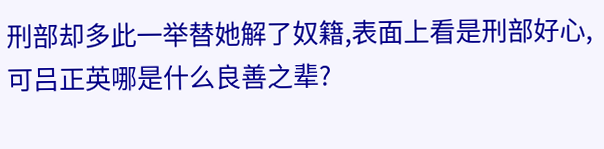刑部却多此一举替她解了奴籍,表面上看是刑部好心,可吕正英哪是什么良善之辈?